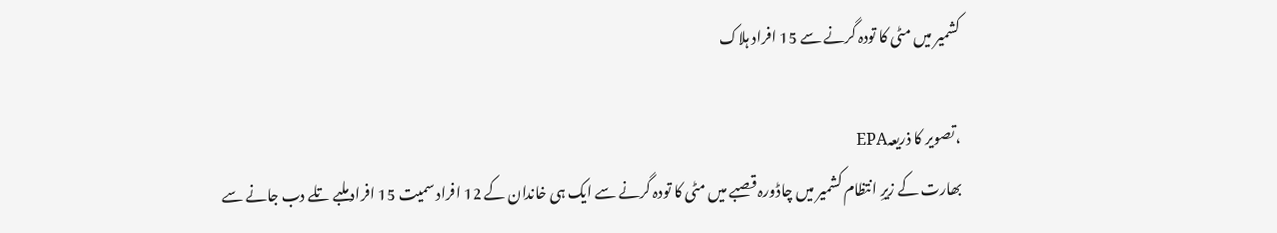کشمیر میں مٹی کا تودہ گرنے سے 15 افراد ہلاک

،تصویر کا ذریعہEPA
بھارت کے زیرِ انتظام کشمیر میں چاڈورہ قصبے میں مٹی کا تودہ گرنے سے ایک ہی خاندان کے 12 افراد سمیت 15 افراد ملبے تلے دب جانے سے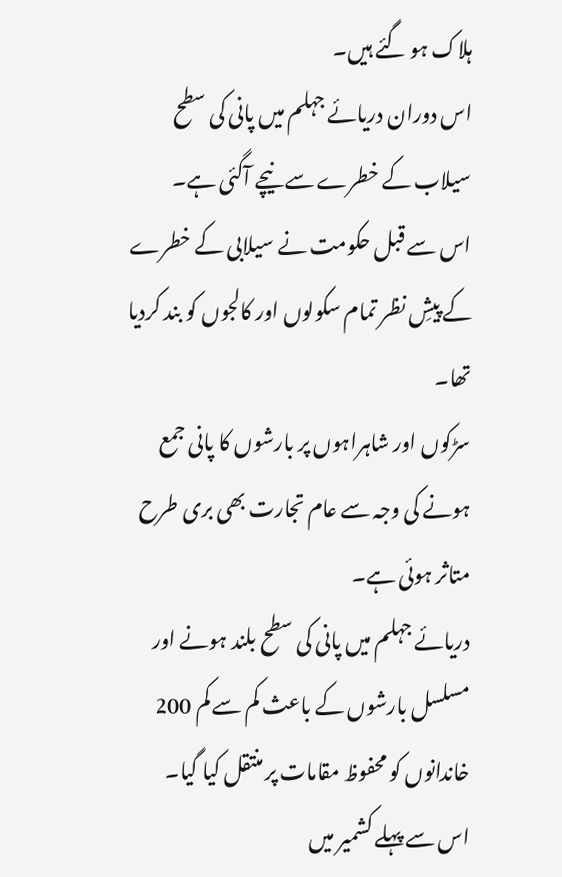ہلاک ہو گئے ہیں۔
اس دوران دریائے جہلم میں پانی کی سطح سیلاب کے خطرے سے نیچے آگئی ہے۔
اس سے قبل حکومت نے سیلابی کے خطرے کے پیشِ نظر تمام سکولوں اور کالجوں کو بند کردیا تھا۔
سڑکوں اور شاہراہوں پر بارشوں کا پانی جمع ہونے کی وجہ سے عام تجارت بھی بری طرح متاثر ہوئی ہے۔
دریائے جہلم میں پانی کی سطح بلند ہونے اور مسلسل بارشوں کے باعث کم سے کم 200 خاندانوں کو محفوظ مقامات پر منتقل کیا گیا۔
اس سے پہلے کشمیر میں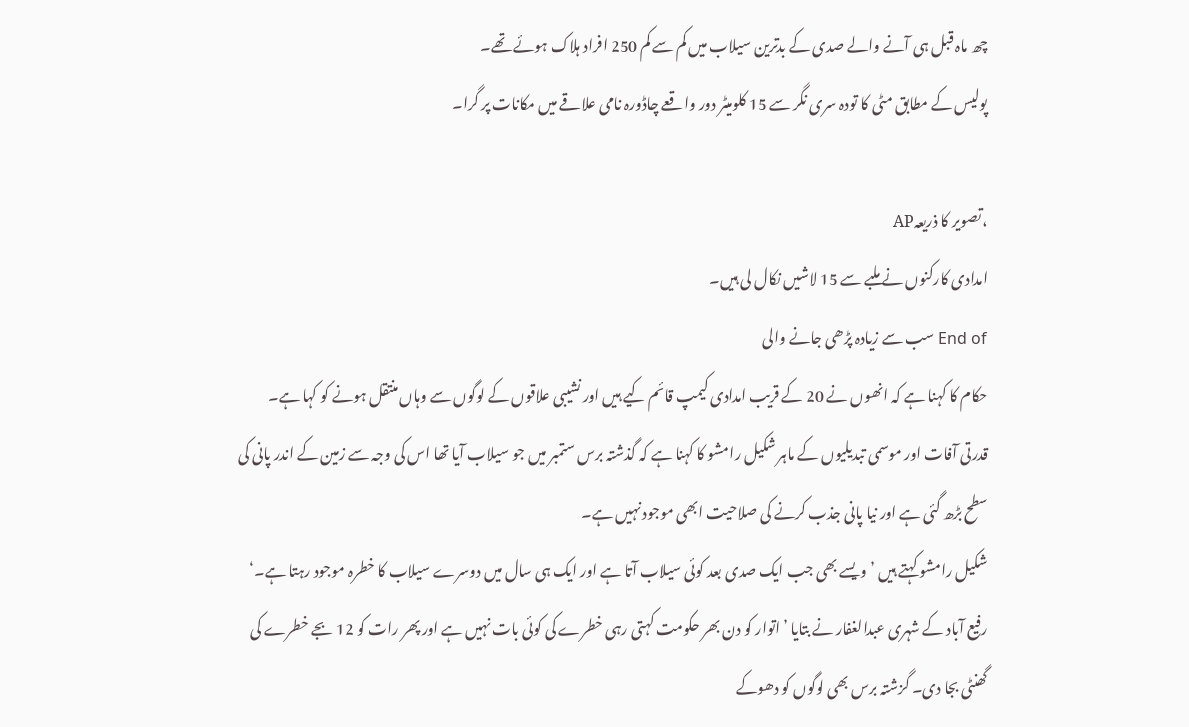چھ ماہ قبل ہی آنے والے صدی کے بدترین سیلاب میں کم سے کم 250 افراد ہلاک ہوئے تھے۔
پولیس کے مطابق مٹی کا تودہ سری نگر سے 15 کلومیٹر دور واقعے چاڈورہ نامی علاقے میں مکانات پر گرا۔

،تصویر کا ذریعہAP
امدادی کارکنوں نے ملبے سے 15 لاشیں نکال لی ہیں۔
End of سب سے زیادہ پڑھی جانے والی
حکام کا کہنا ہے کہ انھوں نے 20 کے قریب امدادی کیمپ قائم کیے ہیں اور نشیبی علاقوں کے لوگوں سے وہاں منتقل ہونے کو کہا ہے۔
قدرتی آفات اور موسمی تبدیلیوں کے ماہر شکیل رامشو کا کہنا ہے کہ گذشتہ برس ستمبر میں جو سیلاب آیا تھا اس کی وجہ سے زمین کے اندر پانی کی سطح بڑھ گئی ہے اور نیا پانی جذب کرنے کی صلاحیت ابھی موجود نہیں ہے۔
شکیل رامشو کہتے ہیں ’ویسے بھی جب ایک صدی بعد کوئی سیلاب آتا ہے اور ایک ہی سال میں دوسرے سیلاب کا خطرہ موجود رہتا ہے۔‘
رفیع آباد کے شہری عبدالغفار نے بتایا ’اتوار کو دن بھر حکومت کہتی رہی خطرے کی کوئی بات نہیں ہے اور پھر رات کو 12 بجے خطرے کی گھنٹی بجا دی۔ گزشتہ برس بھی لوگوں کو دھوکے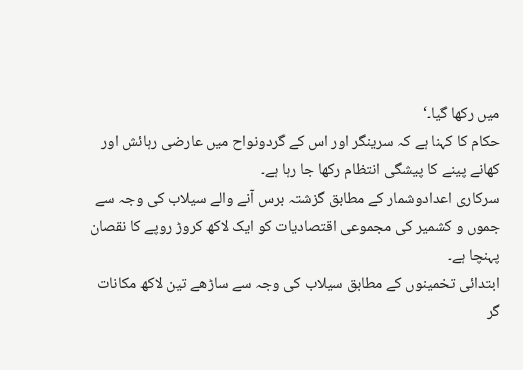میں رکھا گیا۔‘
حکام کا کہنا ہے کہ سرینگر اور اس کے گردونواح میں عارضی رہائش اور کھانے پینے کا پیشگی انتظام رکھا جا رہا ہے۔
سرکاری اعدادوشمار کے مطابق گزشتہ برس آنے والے سیلاب کی وجہ سے جموں و کشمیر کی مجموعی اقتصادیات کو ایک لاکھ کروڑ روپے کا نقصان پہنچا ہے۔
ابتدائی تخمینوں کے مطابق سیلاب کی وجہ سے ساڑھے تین لاکھ مکانات گر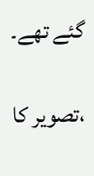گئے تھے۔

،تصویر کا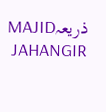ذریعہMAJID JAHANGIR